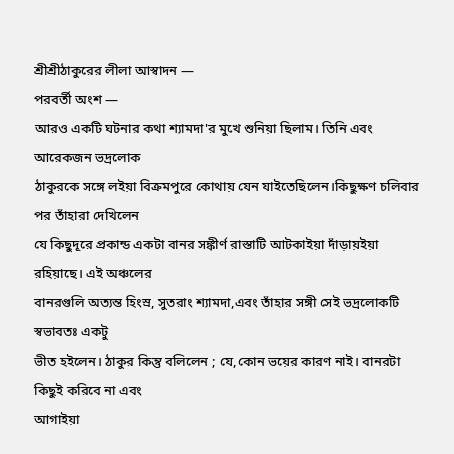শ্রীশ্রীঠাকুরের লীলা আস্বাদন —
পরবর্তী অংশ —
আরও একটি ঘটনার কথা শ্যামদা'র মুখে শুনিয়া ছিলাম। তিনি এবং আরেকজন ভদ্রলোক
ঠাকুরকে সঙ্গে লইয়া বিক্রমপুরে কোথায় যেন যাইতেছিলেন।কিছুক্ষণ চলিবার পর তাঁহারা দেখিলেন
যে কিছুদূরে প্রকান্ড একটা বানর সঙ্কীর্ণ রাস্তাটি আটকাইয়া দাঁড়ায়ইয়া রহিয়াছে। এই অঞ্চলের
বানরগুলি অত্যন্ত হিংস্র, সুতরাং শ্যামদা,এবং তাঁহার সঙ্গী সেই ভদ্রলোকটি স্বভাবতঃ একটু
ভীত হইলেন। ঠাকুর কিন্তু বলিলেন ; যে,কোন ভয়ের কারণ নাই। বানরটা কিছুই করিবে না এবং
আগাইয়া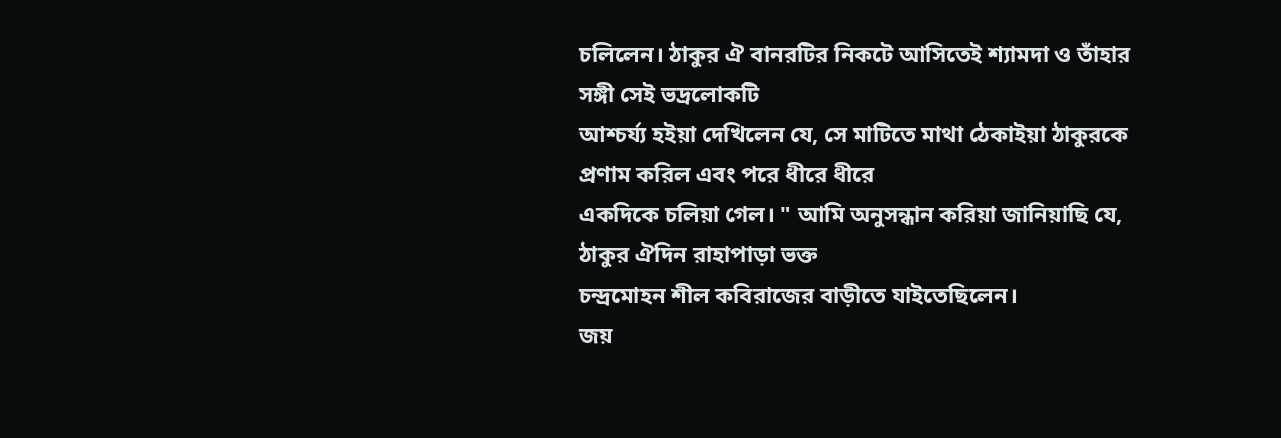চলিলেন। ঠাকুর ঐ বানরটির নিকটে আসিতেই শ্যামদা ও তাঁহার সঙ্গী সেই ভদ্রলোকটি
আশ্চর্য্য হইয়া দেখিলেন যে, সে মাটিতে মাথা ঠেকাইয়া ঠাকুরকে প্রণাম করিল এবং পরে ধীরে ধীরে
একদিকে চলিয়া গেল। " আমি অনুসন্ধান করিয়া জানিয়াছি যে, ঠাকুর ঐদিন রাহাপাড়া ভক্ত
চন্দ্রমোহন শীল কবিরাজের বাড়ীতে যাইতেছিলেন।
জয়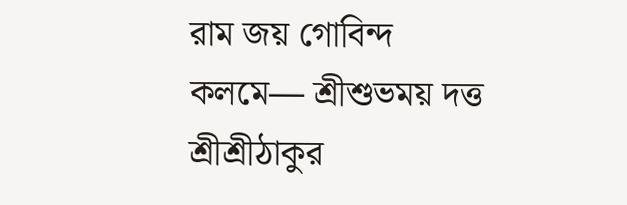রাম জয় গোবিন্দ
কলমে— শ্রীশুভময় দত্ত
শ্রীশ্রীঠাকুর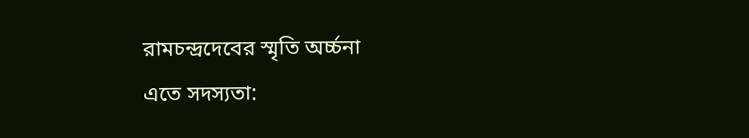রামচন্দ্রদেবের স্মৃতি অর্চ্চনা
এতে সদস্যতা: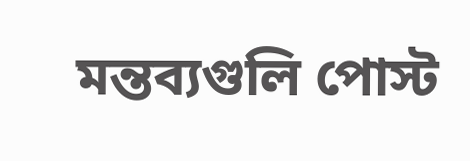মন্তব্যগুলি পোস্ট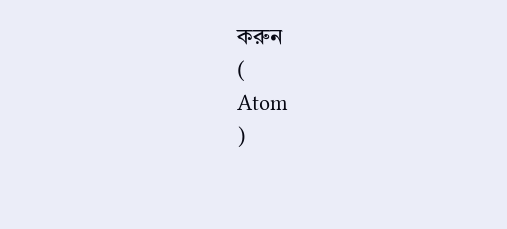করুন
(
Atom
)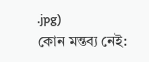.jpg)
কোন মন্তব্য নেই: